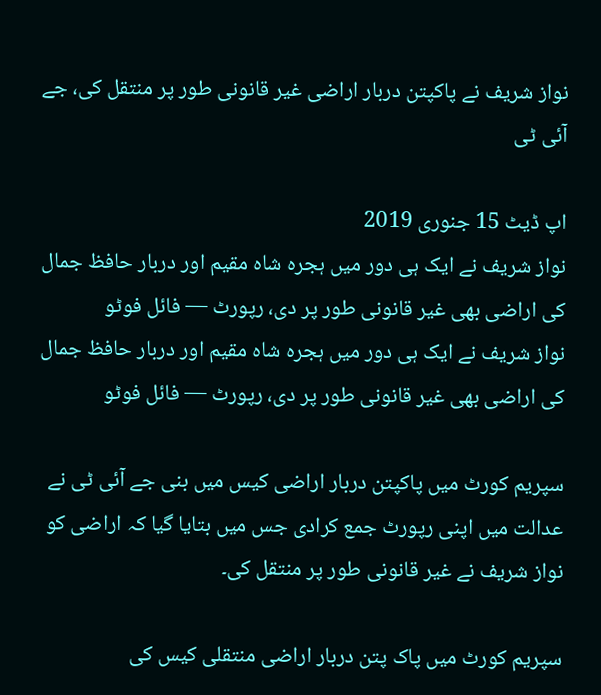نواز شریف نے پاکپتن دربار اراضی غیر قانونی طور پر منتقل کی، جے آئی ٹی

اپ ڈیٹ 15 جنوری 2019
نواز شریف نے ایک ہی دور میں ہجرہ شاہ مقیم اور دربار حافظ جمال کی اراضی بھی غیر قانونی طور پر دی، رپورٹ — فائل فوٹو
نواز شریف نے ایک ہی دور میں ہجرہ شاہ مقیم اور دربار حافظ جمال کی اراضی بھی غیر قانونی طور پر دی، رپورٹ — فائل فوٹو

سپریم کورٹ میں پاکپتن دربار اراضی کیس میں بنی جے آئی ٹی نے عدالت میں اپنی رپورٹ جمع کرادی جس میں بتایا گیا کہ اراضی کو نواز شریف نے غیر قانونی طور پر منتقل کی۔

سپریم کورٹ میں پاک پتن دربار اراضی منتقلی کیس کی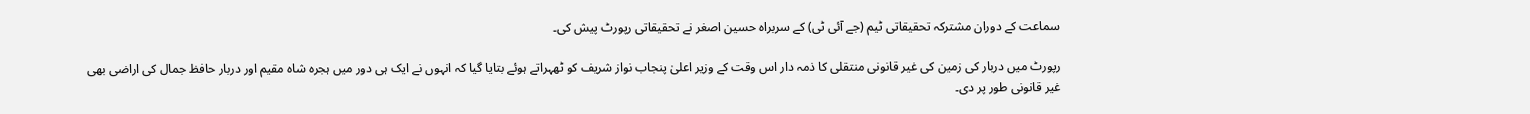سماعت کے دوران مشترکہ تحقیقاتی ٹیم (جے آئی ٹی) کے سربراہ حسین اصغر نے تحقیقاتی رپورٹ پیش کی۔

رپورٹ میں دربار کی زمین کی غیر قانونی منتقلی کا ذمہ دار اس وقت کے وزیر اعلیٰ پنجاب نواز شریف کو ٹھہراتے ہوئے بتایا گیا کہ انہوں نے ایک ہی دور میں ہجرہ شاہ مقیم اور دربار حافظ جمال کی اراضی بھی غیر قانونی طور پر دی۔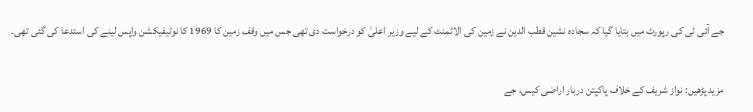جے آئی ٹی کی رپورٹ میں بتایا گیا کہ سجادہ نشین قطب الدین نے زمین کی الاٹمنٹ کے لیے وزیر اعلیٰ کو درخواست دی تھی جس میں وقف زمین کا 1969 کا نوٹیفیکشن واپس لینے کی استدعا کی گئی تھی۔

مزید پڑھیں: نواز شریف کے خلاف پاکپتن دربار اراضی کیس، جے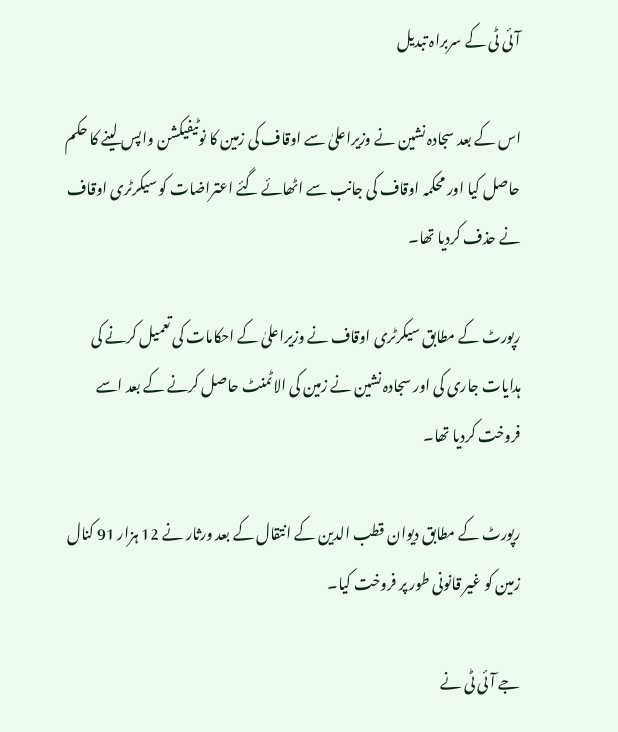آئی ٹی کے سربراہ تبدیل

اس کے بعد سجادہ نشین نے وزیراعلیٰ سے اوقاف کی زمین کا نوٹیفیکشن واپس لینے کا حکم حاصل کیا اور محکمہ اوقاف کی جانب سے اٹھائے گئے اعتراضات کو سیکرٹری اوقاف نے حذف کردیا تھا۔

رپورٹ کے مطابق سیکرٹری اوقاف نے وزیراعلیٰ کے احکامات کی تعمیل کرنے کی ہدایات جاری کی اور سجادہ نشین نے زمین کی الاٹمنٹ حاصل کرنے کے بعد اسے فروخت کردیا تھا۔

رپورٹ کے مطابق دیوان قطب الدین کے انتقال کے بعد ورثار نے 12 ہزار 91 کنال زمین کو غیر قانونی طور پر فروخت کیا۔

جے آئی ٹی نے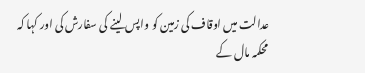عدالت میں اوقاف کی زمین کو واپس لینے کی سفارش کی اور کہا کہ محکمہ مال کے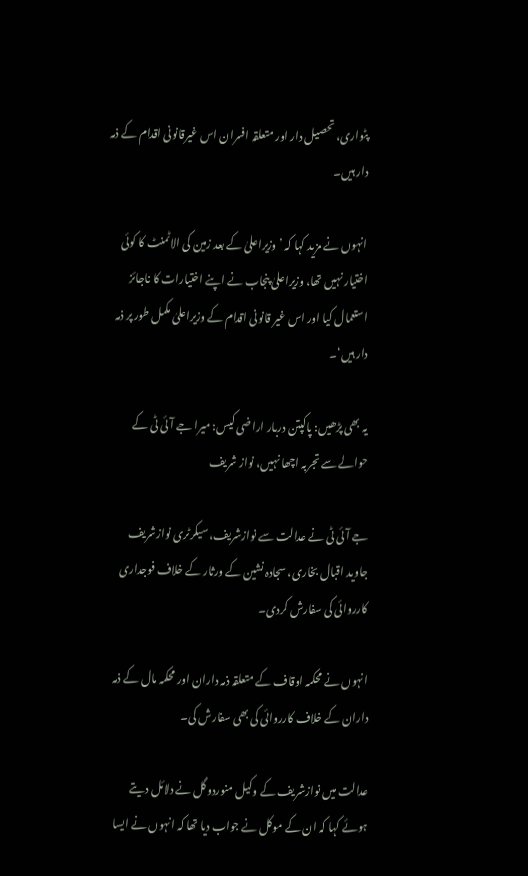پٹواری، تحصیل دار اور متعلقہ افسران اس غیرقانونی اقدام کے ذمہ دار ہیں۔

انہوں نے مزید کہا کہ ’وزیراعلیٰ کے بعد زمین کی الاٹمنٹ کا کوئی اختیار نہیں تھا، وزیراعلیٰ پنجاب نے اپنے اختیارات کا ناجائز استعمال کیا اور اس غیر قانونی اقدام کے وزیراعلیٰ مکمل طور پر ذمہ دار ہیں‘۔

یہ بھی پڑھیں: پاکپتن دربار اراضی کیس: میرا جے آئی ٹی کے حوالے سے تجربہ اچھا نہیں، نواز شریف

جے آئی ٹی نے عدالت سے نوازشریف، سیکرٹری نوازشریف جاوید اقبال بخاری، سجادہ نشین کے ورثار کے خلاف فوجداری کارروائی کی سفارش کردی۔

انہوں نے محکمہ اوقاف کے متعلقہ ذمہ داران اور محکمہ مال کے ذمہ داران کے خلاف کارروائی کی بھی سفارش کی۔

عدالت میں نوازشریف کے وکیل منوردوگل نے دلائل دیتے ہوئے کہا کہ ان کے موکل نے جواب دیا تھا کہ انہوں نے ایسا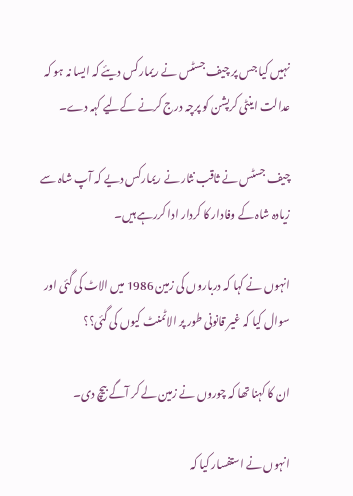نہیں کیا جس پر چیف جسٹس نے ریمارکس دیئے کہ ایسا نہ ہو کہ عدالت اینٹی کرپشن کو پرچہ درج کرنے کےلیے کہہ دے۔

چیف جسٹس نے ثاقب نثار نے ریمارکس دیے کہ آپ شاہ سے زیادہ شاہ کے وفادار کا کردار ادا کررہے ہیں۔

انہوں نے کہا کہ درباروں کی زمین 1986 میں الاٹ کی گئی اور سوال کیا کہ غیر قانونی طور پر الاٹمنٹ کیوں کی گئی؟؟

ان کا کہنا تھا کہ چوروں نے زمین لے کر آگے بیچ دی۔

انہوں نے استفسار کیا کہ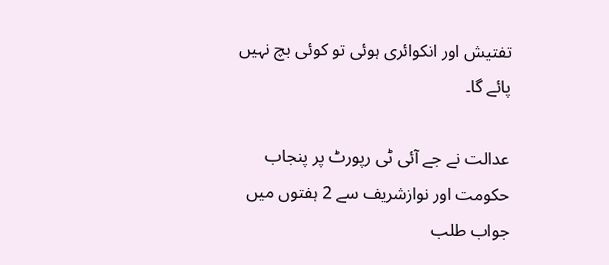تفتیش اور انکوائری ہوئی تو کوئی بچ نہیں پائے گا۔

عدالت نے جے آئی ٹی رپورٹ پر پنجاب حکومت اور نوازشریف سے 2 ہفتوں میں جواب طلب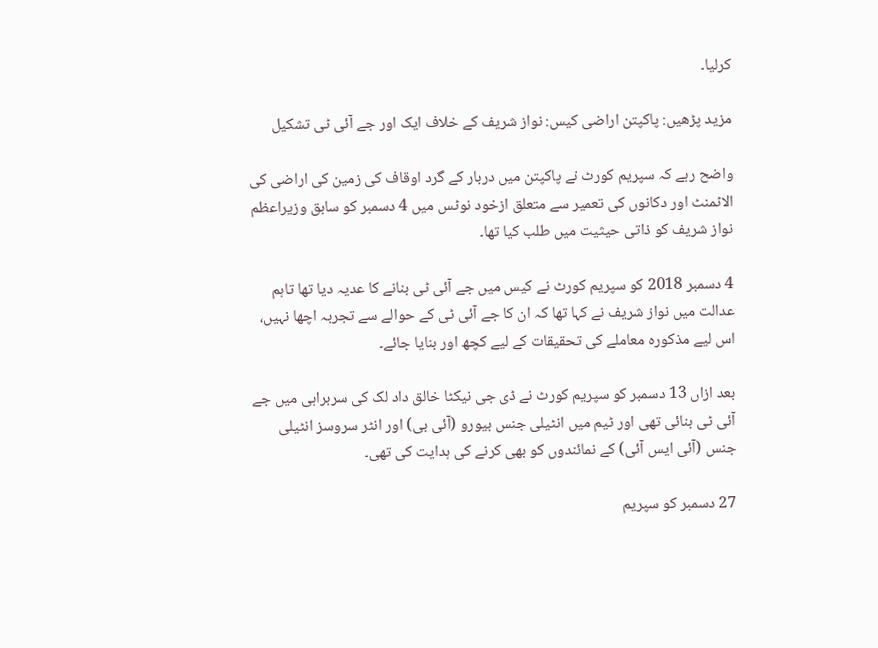کرلیا۔

مزید پڑھیں: پاکپتن اراضی کیس: نواز شریف کے خلاف ایک اور جے آئی ٹی تشکیل

واضح رہے کہ سپریم کورٹ نے پاکپتن میں دربار کے گرد اوقاف کی زمین کی اراضی کی الاٹمنٹ اور دکانوں کی تعمیر سے متعلق ازخود نوٹس میں 4 دسمبر کو سابق وزیراعظم نواز شریف کو ذاتی حیثیت میں طلب کیا تھا۔

4 دسمبر 2018 کو سپریم کورٹ نے کیس میں جے آئی ٹی بنانے کا عدیہ دیا تھا تاہم عدالت میں نواز شریف نے کہا تھا کہ ان کا جے آئی ٹی کے حوالے سے تجربہ اچھا نہیں، اس لیے مذکورہ معاملے کی تحقیقات کے لیے کچھ اور بنایا جائے۔

بعد ازاں 13 دسمبر کو سپریم کورٹ نے ڈی جی نیکٹا خالق داد لک کی سربراہی میں جے آئی ٹی بنائی تھی اور ٹیم میں انٹیلی جنس بیورو (آئی بی) اور انٹر سروسز انٹیلی جنس (آئی ایس آئی) کے نمائندوں کو بھی کرنے کی ہدایت کی تھی۔

27 دسمبر کو سپریم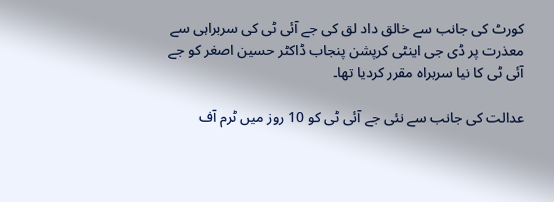کورٹ کی جانب سے خالق داد لق کی جے آئی ٹی کی سربراہی سے معذرت پر ڈی جی اینٹی کرپشن پنجاب ڈاکٹر حسین اصغر کو جے آئی ٹی کا نیا سربراہ مقرر کردیا تھا۔

عدالت کی جانب سے نئی جے آئی ٹی کو 10 روز میں ٹرم آف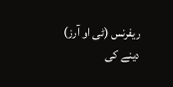ریفرنس (ٹی او آرز) دینے کی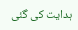ہدایت کی گئی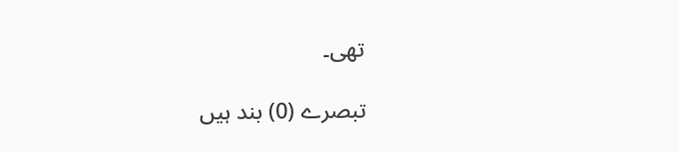تھی۔

تبصرے (0) بند ہیں